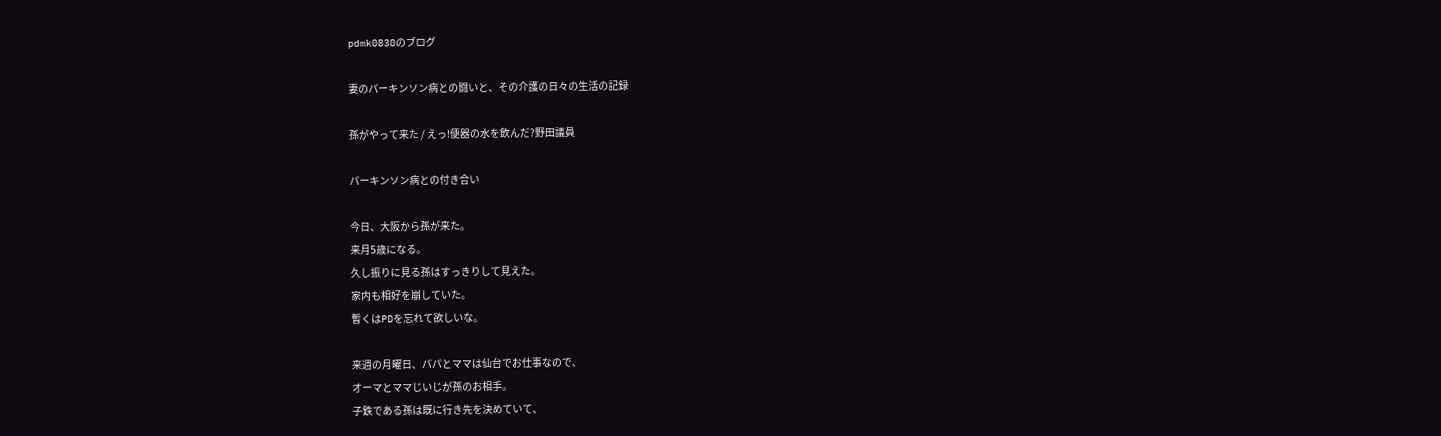pdmk0830のブログ

妻のパーキンソン病との闘いと、その介護の日々の生活の記録

孫がやって来た / えっ!便器の水を飲んだ?野田議員

パーキンソン病との付き合い

今日、大阪から孫が来た。
来月5歳になる。
久し振りに見る孫はすっきりして見えた。
家内も相好を崩していた。
暫くはPDを忘れて欲しいな。

来週の月曜日、パパとママは仙台でお仕事なので、
オーマとママじいじが孫のお相手。
子鉄である孫は既に行き先を決めていて、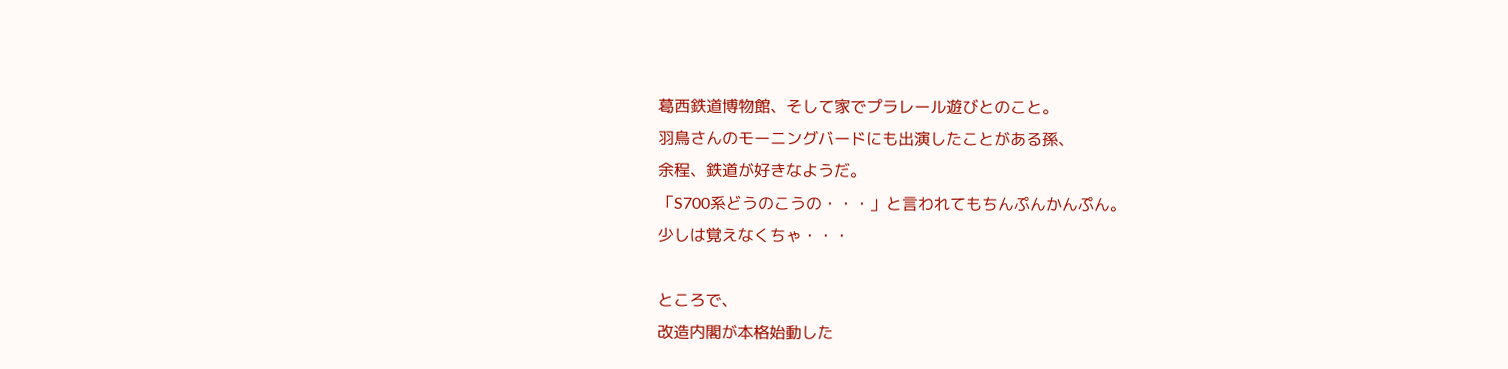葛西鉄道博物館、そして家でプラレール遊びとのこと。
羽鳥さんのモーニングバードにも出演したことがある孫、
余程、鉄道が好きなようだ。
「S700系どうのこうの・・・」と言われてもちんぷんかんぷん。
少しは覚えなくちゃ・・・

ところで、
改造内閣が本格始動した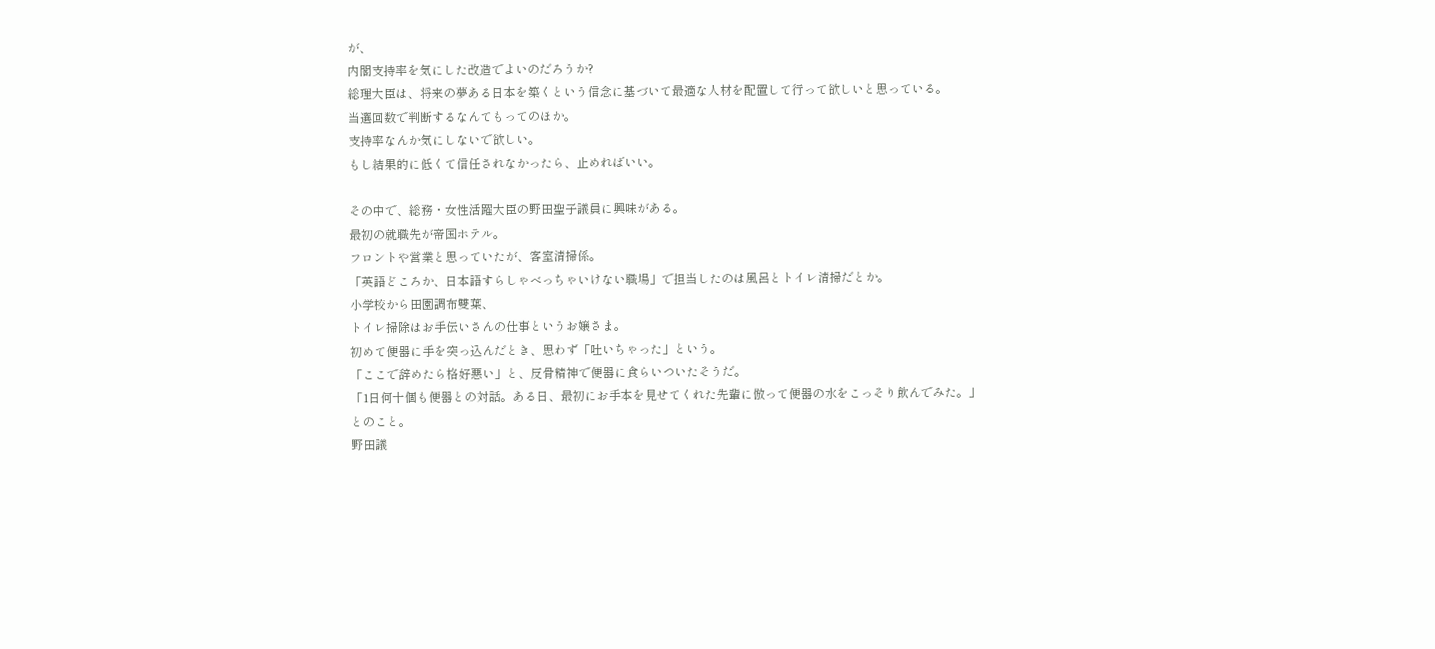が、
内閣支持率を気にした改造でよいのだろうか?
総理大臣は、将来の夢ある日本を築くという信念に基づいて最適な人材を配置して行って欲しいと思っている。
当選回数で判断するなんてもってのほか。
支持率なんか気にしないで欲しい。
もし結果的に低くて信任されなかったら、止めればいい。

その中で、総務・女性活躍大臣の野田聖子議員に興味がある。
最初の就職先が帝国ホテル。
フロントや営業と思っていたが、客室清掃係。
「英語どころか、日本語すらしゃべっちゃいけない職場」で担当したのは風呂とトイレ清掃だとか。
小学校から田園調布雙葉、
トイレ掃除はお手伝いさんの仕事というお嬢さま。
初めて便器に手を突っ込んだとき、思わず「吐いちゃった」という。
「ここで辞めたら格好悪い」と、反骨精神で便器に食らいついたそうだ。
「1日何十個も便器との対話。ある日、最初にお手本を見せてくれた先輩に倣って便器の水をこっそり飲んでみた。」とのこと。
野田議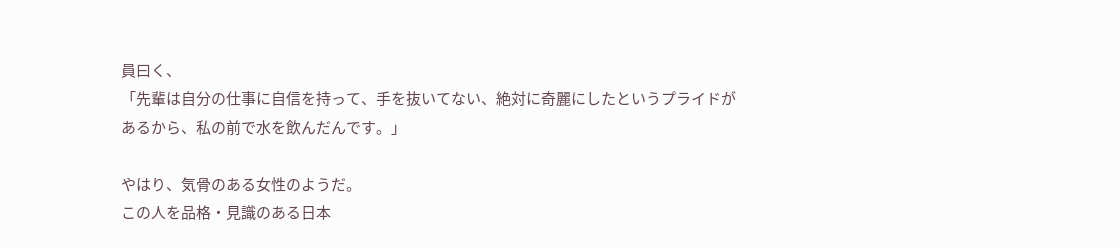員曰く、
「先輩は自分の仕事に自信を持って、手を抜いてない、絶対に奇麗にしたというプライドがあるから、私の前で水を飲んだんです。」

やはり、気骨のある女性のようだ。
この人を品格・見識のある日本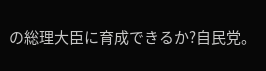の総理大臣に育成できるか?自民党。